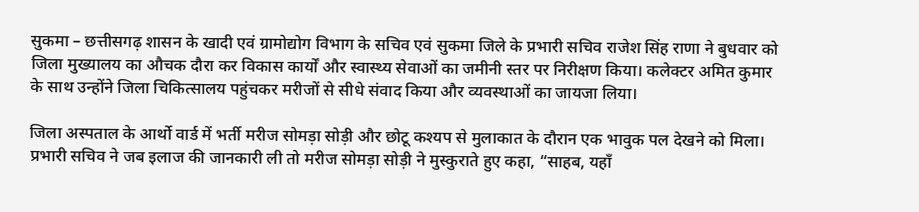सुकमा – छत्तीसगढ़ शासन के खादी एवं ग्रामोद्योग विभाग के सचिव एवं सुकमा जिले के प्रभारी सचिव राजेश सिंह राणा ने बुधवार को जिला मुख्यालय का औचक दौरा कर विकास कार्यों और स्वास्थ्य सेवाओं का जमीनी स्तर पर निरीक्षण किया। कलेक्टर अमित कुमार के साथ उन्होंने जिला चिकित्सालय पहुंचकर मरीजों से सीधे संवाद किया और व्यवस्थाओं का जायजा लिया।

जिला अस्पताल के आर्थो वार्ड में भर्ती मरीज सोमड़ा सोड़ी और छोटू कश्यप से मुलाकात के दौरान एक भावुक पल देखने को मिला। प्रभारी सचिव ने जब इलाज की जानकारी ली तो मरीज सोमड़ा सोड़ी ने मुस्कुराते हुए कहा, “साहब, यहाँ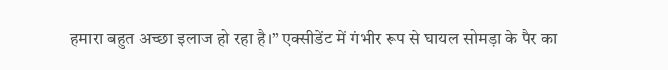हमारा बहुत अच्छा इलाज हो रहा है।” एक्सीडेंट में गंभीर रूप से घायल सोमड़ा के पैर का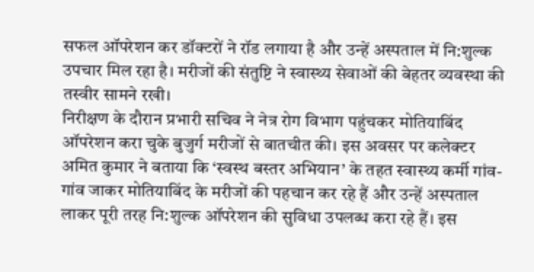सफल ऑपरेशन कर डॉक्टरों ने रॉड लगाया है और उन्हें अस्पताल में नि:शुल्क उपचार मिल रहा है। मरीजों की संतुष्टि ने स्वास्थ्य सेवाओं की बेहतर व्यवस्था की तस्वीर सामने रखी।
निरीक्षण के दौरान प्रभारी सचिव ने नेत्र रोग विभाग पहुंचकर मोतियाबिंद ऑपरेशन करा चुके बुजुर्ग मरीजों से बातचीत की। इस अवसर पर कलेक्टर अमित कुमार ने बताया कि ‘स्वस्थ बस्तर अभियान’ के तहत स्वास्थ्य कर्मी गांव-गांव जाकर मोतियाबिंद के मरीजों की पहचान कर रहे हैं और उन्हें अस्पताल लाकर पूरी तरह नि:शुल्क ऑपरेशन की सुविधा उपलब्ध करा रहे हैं। इस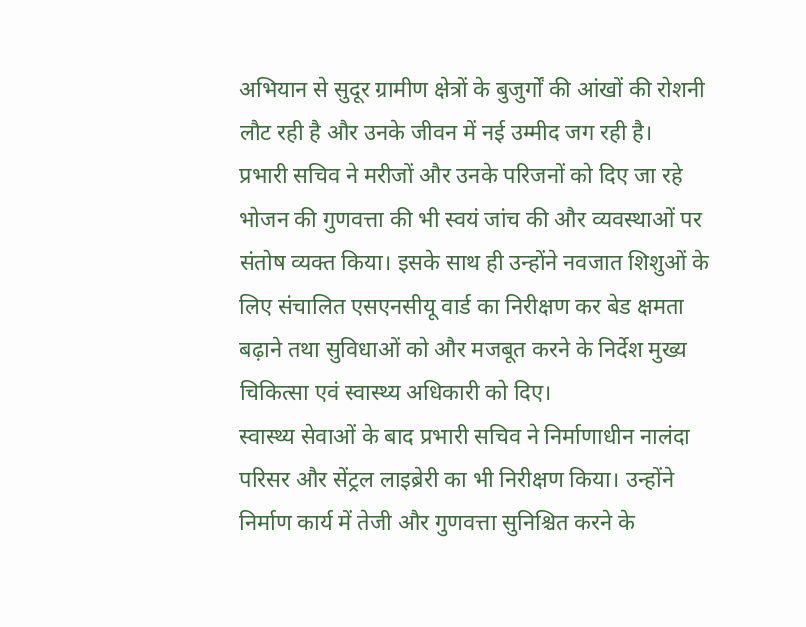अभियान से सुदूर ग्रामीण क्षेत्रों के बुजुर्गों की आंखों की रोशनी लौट रही है और उनके जीवन में नई उम्मीद जग रही है।
प्रभारी सचिव ने मरीजों और उनके परिजनों को दिए जा रहे भोजन की गुणवत्ता की भी स्वयं जांच की और व्यवस्थाओं पर संतोष व्यक्त किया। इसके साथ ही उन्होंने नवजात शिशुओं के लिए संचालित एसएनसीयू वार्ड का निरीक्षण कर बेड क्षमता बढ़ाने तथा सुविधाओं को और मजबूत करने के निर्देश मुख्य चिकित्सा एवं स्वास्थ्य अधिकारी को दिए।
स्वास्थ्य सेवाओं के बाद प्रभारी सचिव ने निर्माणाधीन नालंदा परिसर और सेंट्रल लाइब्रेरी का भी निरीक्षण किया। उन्होंने निर्माण कार्य में तेजी और गुणवत्ता सुनिश्चित करने के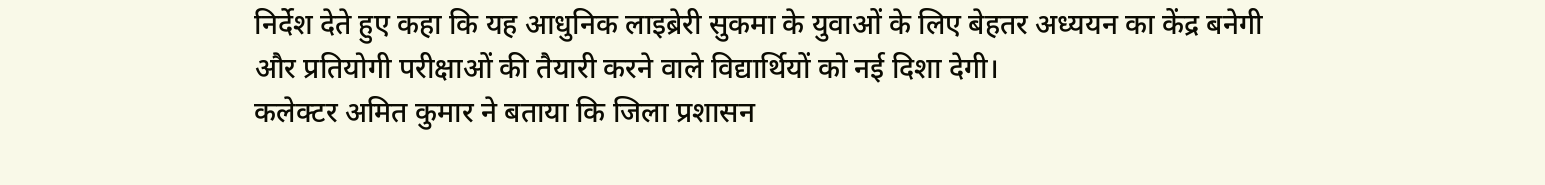निर्देश देते हुए कहा कि यह आधुनिक लाइब्रेरी सुकमा के युवाओं के लिए बेहतर अध्ययन का केंद्र बनेगी और प्रतियोगी परीक्षाओं की तैयारी करने वाले विद्यार्थियों को नई दिशा देगी।
कलेक्टर अमित कुमार ने बताया कि जिला प्रशासन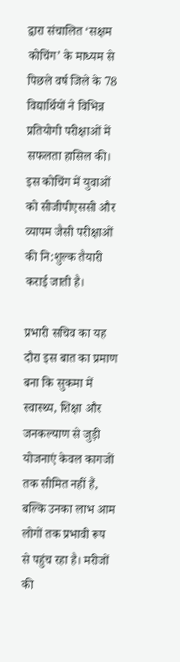द्वारा संचालित ‘सक्षम कोचिंग’ के माध्यम से पिछले वर्ष जिले के 78 विद्यार्थियों ने विभिन्न प्रतियोगी परीक्षाओं में सफलता हासिल की। इस कोचिंग में युवाओं को सीजीपीएससी और व्यापम जैसी परीक्षाओं की नि:शुल्क तैयारी कराई जाती है।

प्रभारी सचिव का यह दौरा इस बात का प्रमाण बना कि सुकमा में स्वास्थ्य, शिक्षा और जनकल्याण से जुड़ी योजनाएं केवल कागजों तक सीमित नहीं हैं, बल्कि उनका लाभ आम लोगों तक प्रभावी रूप से पहुंच रहा है। मरीजों की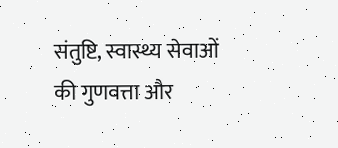संतुष्टि, स्वास्थ्य सेवाओं की गुणवत्ता और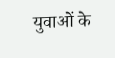युवाओं के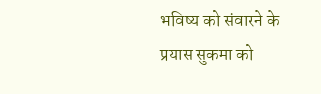भविष्य को संवारने के प्रयास सुकमा को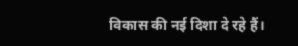विकास की नई दिशा दे रहे हैं।